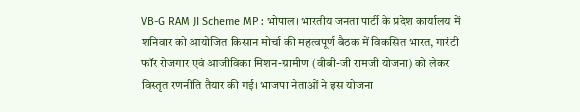VB-G RAM JI Scheme MP : भोपाल। भारतीय जनता पार्टी के प्रदेश कार्यालय में शनिवार को आयोजित किसान मोर्चा की महत्वपूर्ण बैठक में विकसित भारत, गारंटी फॉर रोजगार एवं आजीविका मिशन-ग्रामीण (वीबी-जी रामजी योजना) को लेकर विस्तृत रणनीति तैयार की गई। भाजपा नेताओं ने इस योजना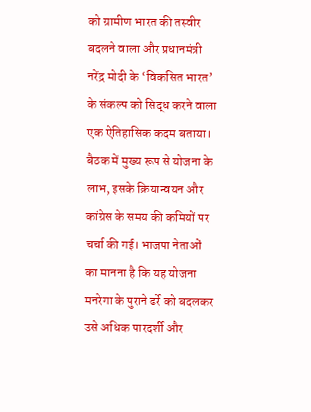को ग्रामीण भारत की तस्वीर बदलने वाला और प्रधानमंत्री नरेंद्र मोदी के ‘विकसित भारत’ के संकल्प को सिद्ध करने वाला एक ऐतिहासिक कदम बताया।
बैठक में मुख्य रूप से योजना के लाभ, इसके क्रियान्वयन और कांग्रेस के समय की कमियों पर चर्चा की गई। भाजपा नेताओं का मानना है कि यह योजना मनरेगा के पुराने ढर्रे को बदलकर उसे अधिक पारदर्शी और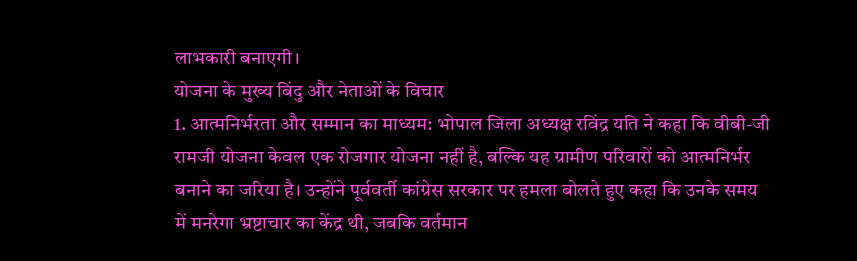लाभकारी बनाएगी।
योजना के मुख्य बिंदु और नेताओं के विचार
1. आत्मनिर्भरता और सम्मान का माध्यम: भोपाल जिला अध्यक्ष रविंद्र यति ने कहा कि वीबी-जी रामजी योजना केवल एक रोजगार योजना नहीं है, बल्कि यह ग्रामीण परिवारों को आत्मनिर्भर बनाने का जरिया है। उन्होंने पूर्ववर्ती कांग्रेस सरकार पर हमला बोलते हुए कहा कि उनके समय में मनरेगा भ्रष्टाचार का केंद्र थी, जबकि वर्तमान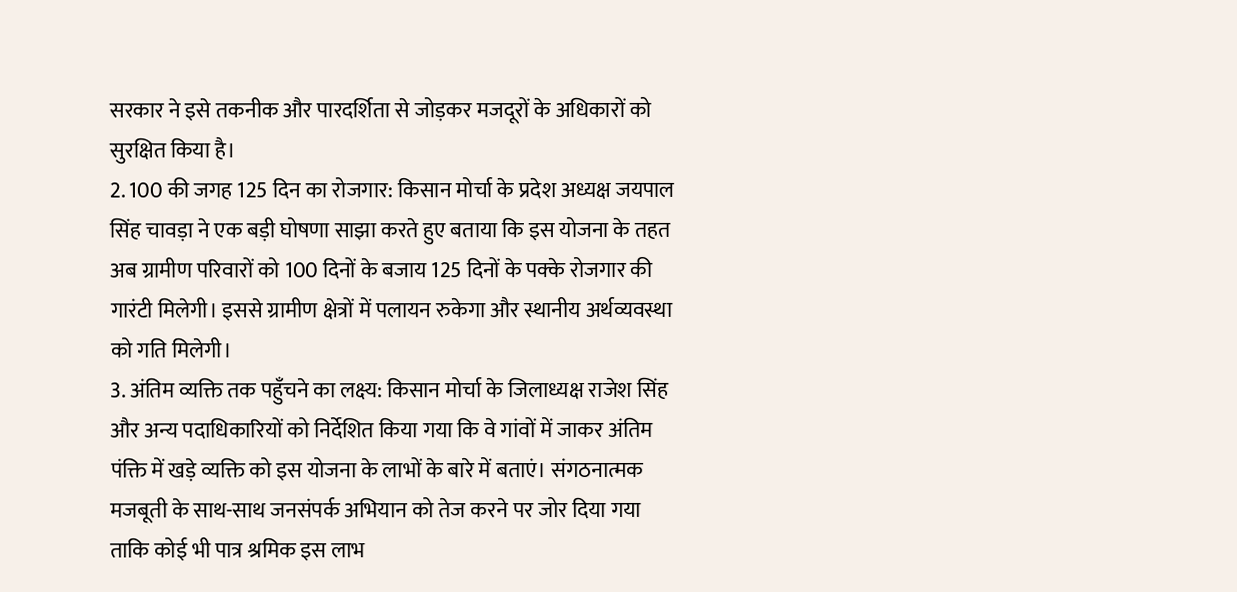सरकार ने इसे तकनीक और पारदर्शिता से जोड़कर मजदूरों के अधिकारों को सुरक्षित किया है।
2. 100 की जगह 125 दिन का रोजगार: किसान मोर्चा के प्रदेश अध्यक्ष जयपाल सिंह चावड़ा ने एक बड़ी घोषणा साझा करते हुए बताया कि इस योजना के तहत अब ग्रामीण परिवारों को 100 दिनों के बजाय 125 दिनों के पक्के रोजगार की गारंटी मिलेगी। इससे ग्रामीण क्षेत्रों में पलायन रुकेगा और स्थानीय अर्थव्यवस्था को गति मिलेगी।
3. अंतिम व्यक्ति तक पहुँचने का लक्ष्य: किसान मोर्चा के जिलाध्यक्ष राजेश सिंह और अन्य पदाधिकारियों को निर्देशित किया गया कि वे गांवों में जाकर अंतिम पंक्ति में खड़े व्यक्ति को इस योजना के लाभों के बारे में बताएं। संगठनात्मक मजबूती के साथ-साथ जनसंपर्क अभियान को तेज करने पर जोर दिया गया ताकि कोई भी पात्र श्रमिक इस लाभ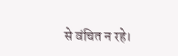से वंचित न रहे।